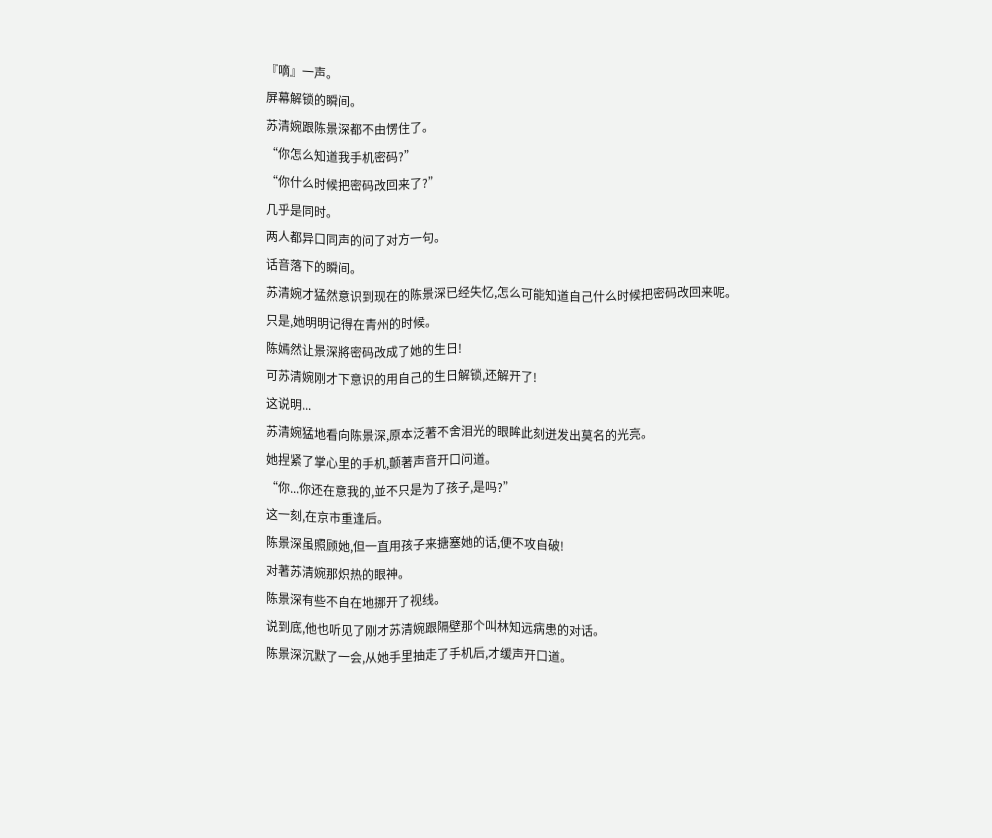『嘀』一声。
屏幕解锁的瞬间。
苏清婉跟陈景深都不由愣住了。
“你怎么知道我手机密码?”
“你什么时候把密码改回来了?”
几乎是同时。
两人都异口同声的问了对方一句。
话音落下的瞬间。
苏清婉才猛然意识到现在的陈景深已经失忆,怎么可能知道自己什么时候把密码改回来呢。
只是,她明明记得在青州的时候。
陈嫣然让景深將密码改成了她的生日!
可苏清婉刚才下意识的用自己的生日解锁,还解开了!
这说明...
苏清婉猛地看向陈景深,原本泛著不舍泪光的眼眸此刻迸发出莫名的光亮。
她捏紧了掌心里的手机,颤著声音开口问道。
“你...你还在意我的,並不只是为了孩子,是吗?”
这一刻,在京市重逢后。
陈景深虽照顾她,但一直用孩子来搪塞她的话,便不攻自破!
对著苏清婉那炽热的眼神。
陈景深有些不自在地挪开了视线。
说到底,他也听见了刚才苏清婉跟隔壁那个叫林知远病患的对话。
陈景深沉默了一会,从她手里抽走了手机后,才缓声开口道。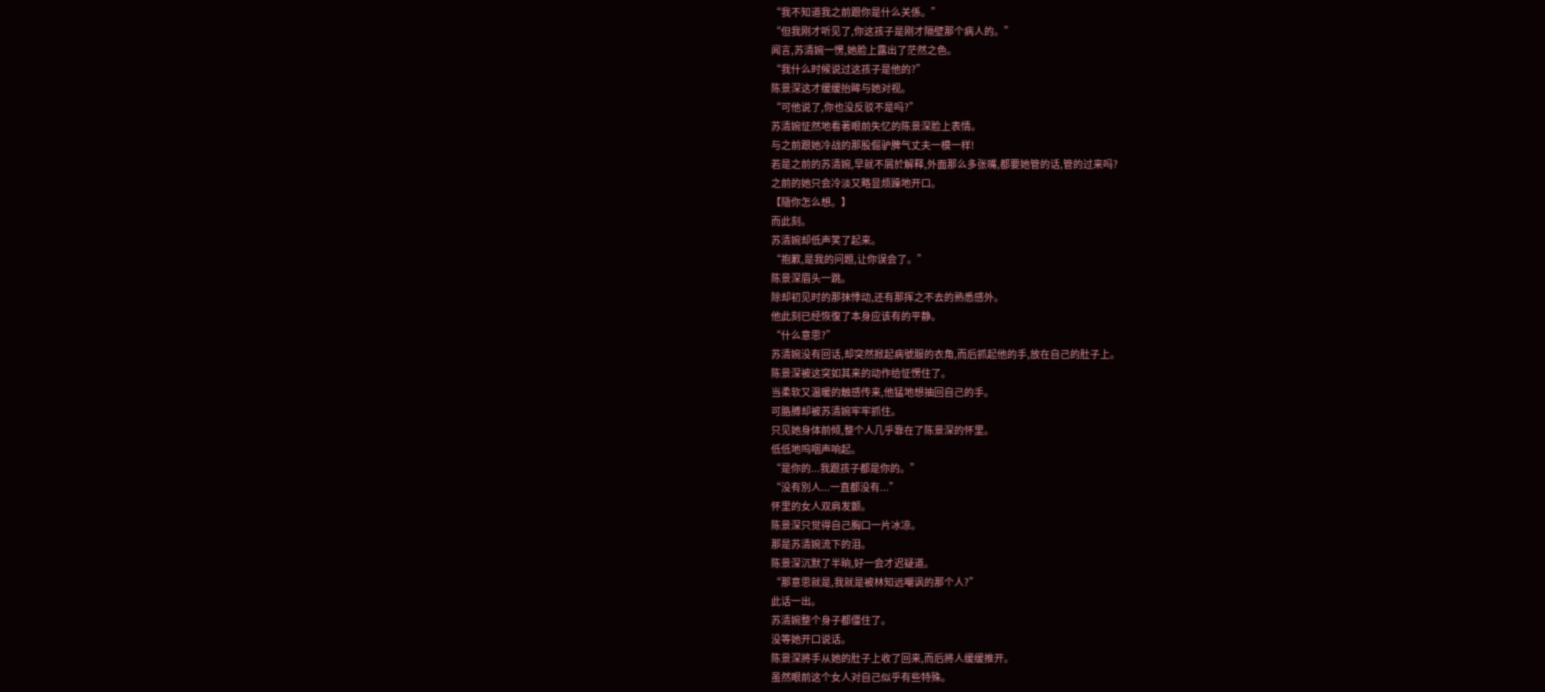“我不知道我之前跟你是什么关係。”
“但我刚才听见了,你这孩子是刚才隔壁那个病人的。”
闻言,苏清婉一愣,她脸上露出了茫然之色。
“我什么时候说过这孩子是他的?”
陈景深这才缓缓抬眸与她对视。
“可他说了,你也没反驳不是吗?”
苏清婉怔然地看著眼前失忆的陈景深脸上表情。
与之前跟她冷战的那股倔驴脾气丈夫一模一样!
若是之前的苏清婉,早就不屑於解释,外面那么多张嘴,都要她管的话,管的过来吗?
之前的她只会冷淡又略显烦躁地开口。
【隨你怎么想。】
而此刻。
苏清婉却低声笑了起来。
“抱歉,是我的问题,让你误会了。”
陈景深眉头一跳。
除却初见时的那抹悸动,还有那挥之不去的熟悉感外。
他此刻已经恢復了本身应该有的平静。
“什么意思?”
苏清婉没有回话,却突然掀起病號服的衣角,而后抓起他的手,放在自己的肚子上。
陈景深被这突如其来的动作给怔愣住了。
当柔软又温暖的触感传来,他猛地想抽回自己的手。
可胳膊却被苏清婉牢牢抓住。
只见她身体前倾,整个人几乎靠在了陈景深的怀里。
低低地呜咽声响起。
“是你的...我跟孩子都是你的。”
“没有別人...一直都没有...”
怀里的女人双肩发颤。
陈景深只觉得自己胸口一片冰凉。
那是苏清婉流下的泪。
陈景深沉默了半晌,好一会才迟疑道。
“那意思就是,我就是被林知远嘲讽的那个人?”
此话一出。
苏清婉整个身子都僵住了。
没等她开口说话。
陈景深將手从她的肚子上收了回来,而后將人缓缓推开。
虽然眼前这个女人对自己似乎有些特殊。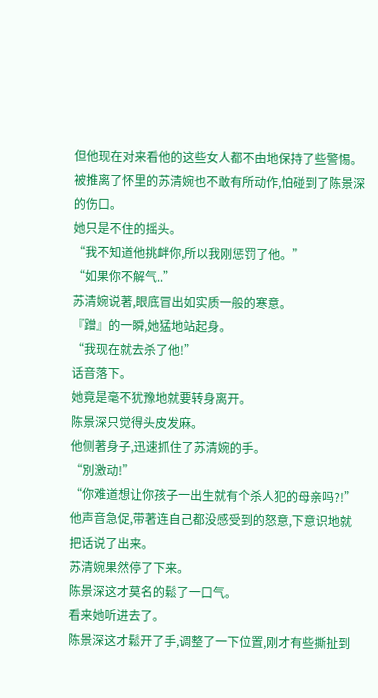但他现在对来看他的这些女人都不由地保持了些警惕。
被推离了怀里的苏清婉也不敢有所动作,怕碰到了陈景深的伤口。
她只是不住的摇头。
“我不知道他挑衅你,所以我刚惩罚了他。”
“如果你不解气..”
苏清婉说著,眼底冒出如实质一般的寒意。
『蹭』的一瞬,她猛地站起身。
“我现在就去杀了他!”
话音落下。
她竟是毫不犹豫地就要转身离开。
陈景深只觉得头皮发麻。
他侧著身子,迅速抓住了苏清婉的手。
“別激动!”
“你难道想让你孩子一出生就有个杀人犯的母亲吗?!”
他声音急促,带著连自己都没感受到的怒意,下意识地就把话说了出来。
苏清婉果然停了下来。
陈景深这才莫名的鬆了一口气。
看来她听进去了。
陈景深这才鬆开了手,调整了一下位置,刚才有些撕扯到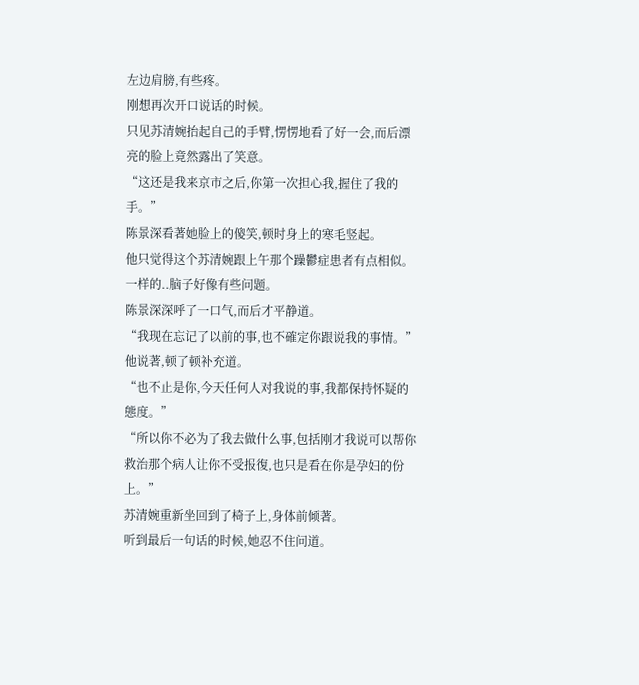左边肩膀,有些疼。
刚想再次开口说话的时候。
只见苏清婉抬起自己的手臂,愣愣地看了好一会,而后漂亮的脸上竟然露出了笑意。
“这还是我来京市之后,你第一次担心我,握住了我的手。”
陈景深看著她脸上的傻笑,顿时身上的寒毛竖起。
他只觉得这个苏清婉跟上午那个躁鬱症患者有点相似。
一样的..脑子好像有些问题。
陈景深深呼了一口气,而后才平静道。
“我现在忘记了以前的事,也不確定你跟说我的事情。”
他说著,顿了顿补充道。
“也不止是你,今天任何人对我说的事,我都保持怀疑的態度。”
“所以你不必为了我去做什么事,包括刚才我说可以帮你救治那个病人让你不受报復,也只是看在你是孕妇的份上。”
苏清婉重新坐回到了椅子上,身体前倾著。
听到最后一句话的时候,她忍不住问道。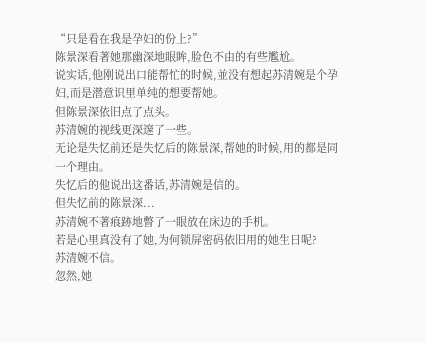“只是看在我是孕妇的份上?”
陈景深看著她那幽深地眼眸,脸色不由的有些尷尬。
说实话,他刚说出口能帮忙的时候,並没有想起苏清婉是个孕妇,而是潜意识里单纯的想要帮她。
但陈景深依旧点了点头。
苏清婉的视线更深邃了一些。
无论是失忆前还是失忆后的陈景深,帮她的时候,用的都是同一个理由。
失忆后的他说出这番话,苏清婉是信的。
但失忆前的陈景深...
苏清婉不著痕跡地瞥了一眼放在床边的手机。
若是心里真没有了她,为何锁屏密码依旧用的她生日呢?
苏清婉不信。
忽然,她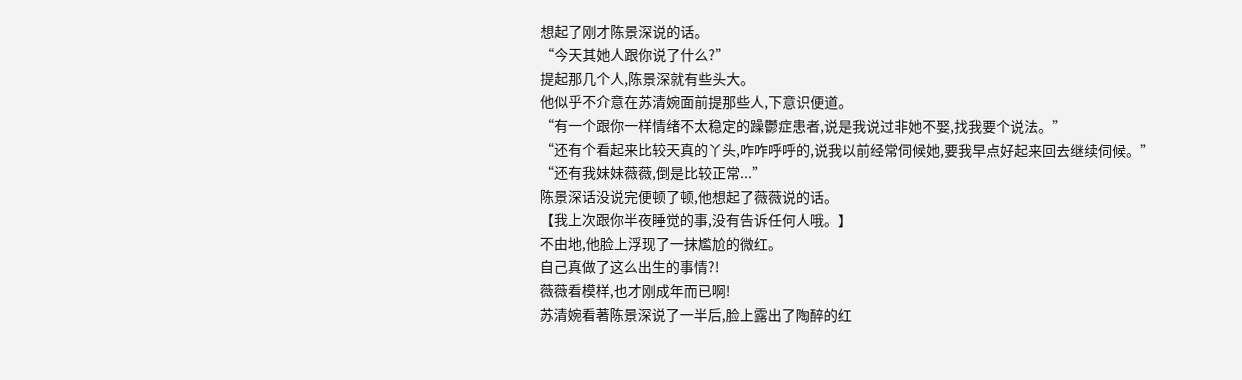想起了刚才陈景深说的话。
“今天其她人跟你说了什么?”
提起那几个人,陈景深就有些头大。
他似乎不介意在苏清婉面前提那些人,下意识便道。
“有一个跟你一样情绪不太稳定的躁鬱症患者,说是我说过非她不娶,找我要个说法。”
“还有个看起来比较天真的丫头,咋咋呼呼的,说我以前经常伺候她,要我早点好起来回去继续伺候。”
“还有我妹妹薇薇,倒是比较正常...”
陈景深话没说完便顿了顿,他想起了薇薇说的话。
【我上次跟你半夜睡觉的事,没有告诉任何人哦。】
不由地,他脸上浮现了一抹尷尬的微红。
自己真做了这么出生的事情?!
薇薇看模样,也才刚成年而已啊!
苏清婉看著陈景深说了一半后,脸上露出了陶醉的红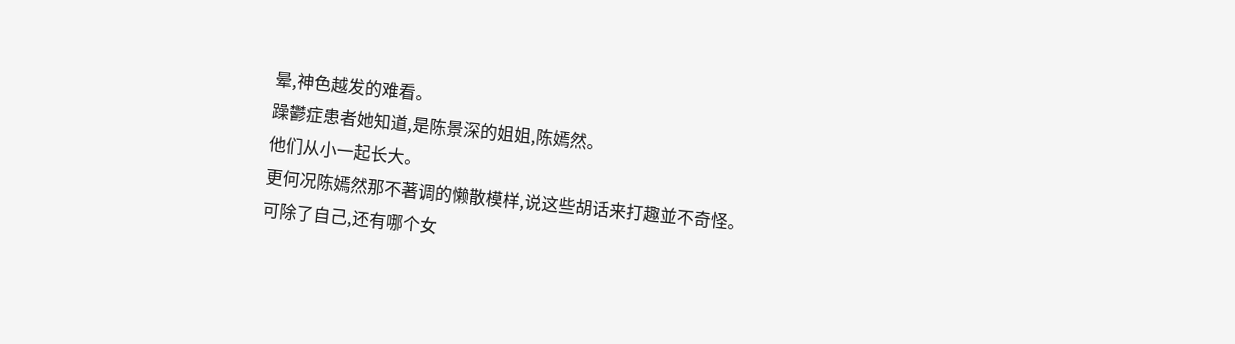晕,神色越发的难看。
躁鬱症患者她知道,是陈景深的姐姐,陈嫣然。
他们从小一起长大。
更何况陈嫣然那不著调的懒散模样,说这些胡话来打趣並不奇怪。
可除了自己,还有哪个女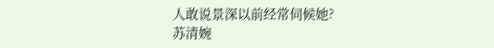人敢说景深以前经常伺候她?
苏清婉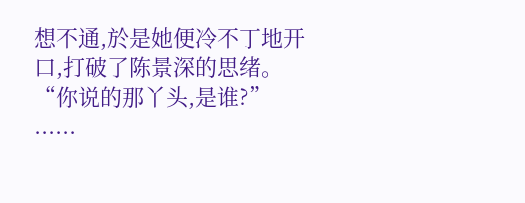想不通,於是她便冷不丁地开口,打破了陈景深的思绪。
“你说的那丫头,是谁?”
......